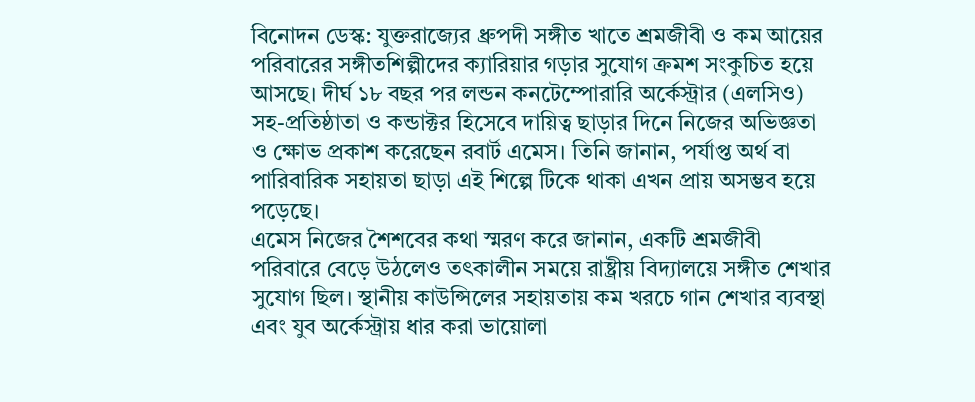বিনোদন ডেস্ক: যুক্তরাজ্যের ধ্রুপদী সঙ্গীত খাতে শ্রমজীবী ও কম আয়ের পরিবারের সঙ্গীতশিল্পীদের ক্যারিয়ার গড়ার সুযোগ ক্রমশ সংকুচিত হয়ে আসছে। দীর্ঘ ১৮ বছর পর লন্ডন কনটেম্পোরারি অর্কেস্ট্রার (এলসিও) সহ-প্রতিষ্ঠাতা ও কন্ডাক্টর হিসেবে দায়িত্ব ছাড়ার দিনে নিজের অভিজ্ঞতা ও ক্ষোভ প্রকাশ করেছেন রবার্ট এমেস। তিনি জানান, পর্যাপ্ত অর্থ বা পারিবারিক সহায়তা ছাড়া এই শিল্পে টিকে থাকা এখন প্রায় অসম্ভব হয়ে পড়েছে।
এমেস নিজের শৈশবের কথা স্মরণ করে জানান, একটি শ্রমজীবী পরিবারে বেড়ে উঠলেও তৎকালীন সময়ে রাষ্ট্রীয় বিদ্যালয়ে সঙ্গীত শেখার সুযোগ ছিল। স্থানীয় কাউন্সিলের সহায়তায় কম খরচে গান শেখার ব্যবস্থা এবং যুব অর্কেস্ট্রায় ধার করা ভায়োলা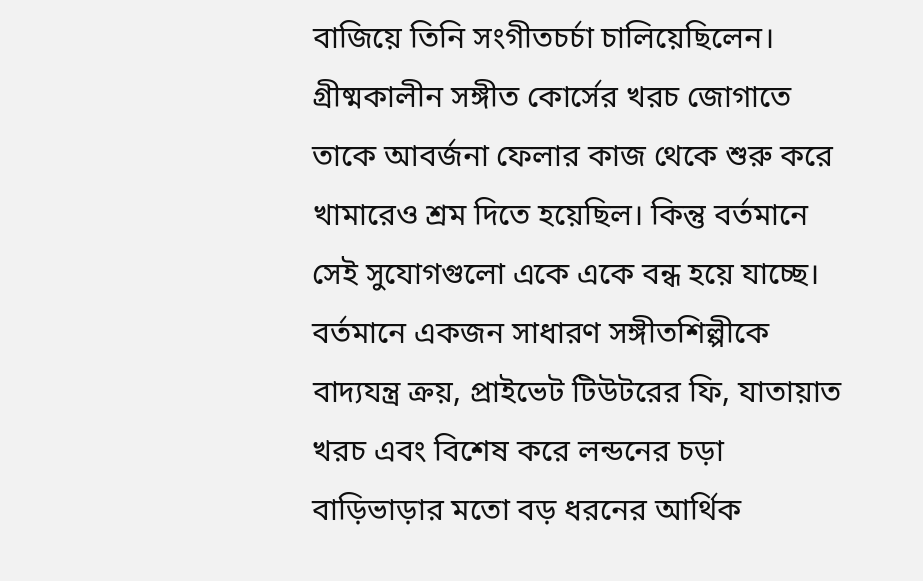বাজিয়ে তিনি সংগীতচর্চা চালিয়েছিলেন। গ্রীষ্মকালীন সঙ্গীত কোর্সের খরচ জোগাতে তাকে আবর্জনা ফেলার কাজ থেকে শুরু করে খামারেও শ্রম দিতে হয়েছিল। কিন্তু বর্তমানে সেই সুযোগগুলো একে একে বন্ধ হয়ে যাচ্ছে।
বর্তমানে একজন সাধারণ সঙ্গীতশিল্পীকে বাদ্যযন্ত্র ক্রয়, প্রাইভেট টিউটরের ফি, যাতায়াত খরচ এবং বিশেষ করে লন্ডনের চড়া বাড়িভাড়ার মতো বড় ধরনের আর্থিক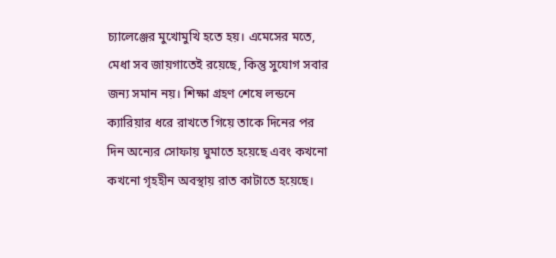চ্যালেঞ্জের মুখোমুখি হতে হয়। এমেসের মতে, মেধা সব জায়গাতেই রয়েছে, কিন্তু সুযোগ সবার জন্য সমান নয়। শিক্ষা গ্রহণ শেষে লন্ডনে ক্যারিয়ার ধরে রাখতে গিয়ে তাকে দিনের পর দিন অন্যের সোফায় ঘুমাতে হয়েছে এবং কখনো কখনো গৃহহীন অবস্থায় রাত কাটাতে হয়েছে।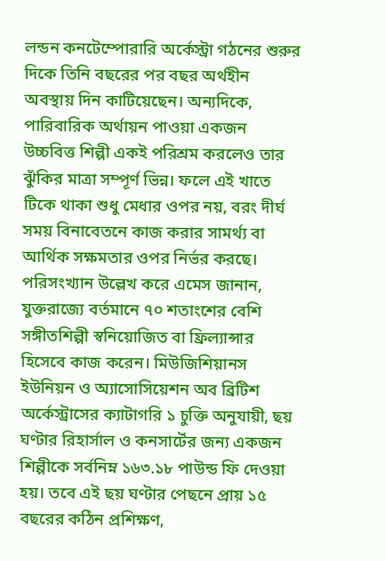লন্ডন কনটেম্পোরারি অর্কেস্ট্রা গঠনের শুরুর দিকে তিনি বছরের পর বছর অর্থহীন অবস্থায় দিন কাটিয়েছেন। অন্যদিকে, পারিবারিক অর্থায়ন পাওয়া একজন উচ্চবিত্ত শিল্পী একই পরিশ্রম করলেও তার ঝুঁকির মাত্রা সম্পূর্ণ ভিন্ন। ফলে এই খাতে টিকে থাকা শুধু মেধার ওপর নয়, বরং দীর্ঘ সময় বিনাবেতনে কাজ করার সামর্থ্য বা আর্থিক সক্ষমতার ওপর নির্ভর করছে।
পরিসংখ্যান উল্লেখ করে এমেস জানান, যুক্তরাজ্যে বর্তমানে ৭০ শতাংশের বেশি সঙ্গীতশিল্পী স্বনিয়োজিত বা ফ্রিল্যান্সার হিসেবে কাজ করেন। মিউজিশিয়ানস ইউনিয়ন ও অ্যাসোসিয়েশন অব ব্রিটিশ অর্কেস্ট্রাসের ক্যাটাগরি ১ চুক্তি অনুযায়ী, ছয় ঘণ্টার রিহার্সাল ও কনসার্টের জন্য একজন শিল্পীকে সর্বনিম্ন ১৬৩.১৮ পাউন্ড ফি দেওয়া হয়। তবে এই ছয় ঘণ্টার পেছনে প্রায় ১৫ বছরের কঠিন প্রশিক্ষণ,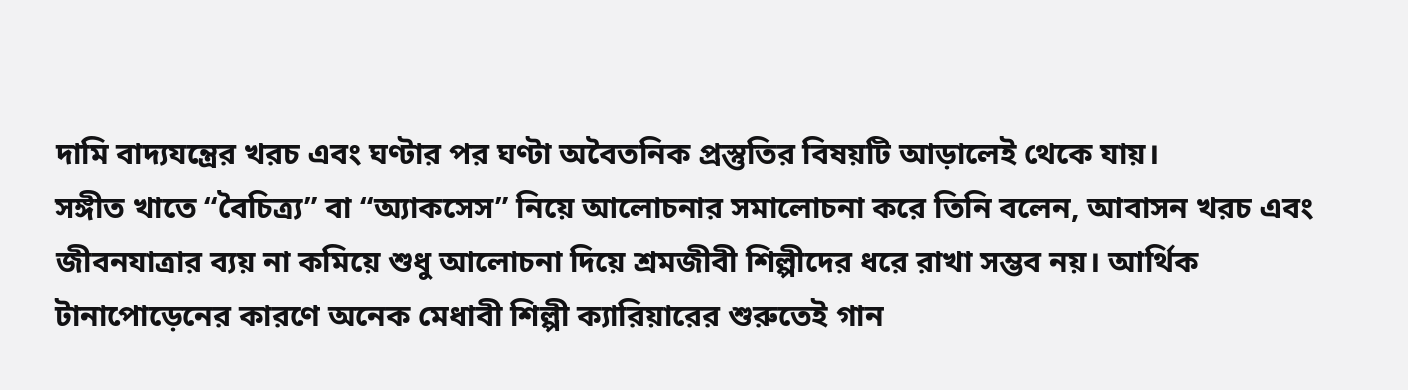দামি বাদ্যযন্ত্রের খরচ এবং ঘণ্টার পর ঘণ্টা অবৈতনিক প্রস্তুতির বিষয়টি আড়ালেই থেকে যায়।
সঙ্গীত খাতে “বৈচিত্র্য” বা “অ্যাকসেস” নিয়ে আলোচনার সমালোচনা করে তিনি বলেন, আবাসন খরচ এবং জীবনযাত্রার ব্যয় না কমিয়ে শুধু আলোচনা দিয়ে শ্রমজীবী শিল্পীদের ধরে রাখা সম্ভব নয়। আর্থিক টানাপোড়েনের কারণে অনেক মেধাবী শিল্পী ক্যারিয়ারের শুরুতেই গান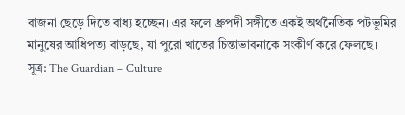বাজনা ছেড়ে দিতে বাধ্য হচ্ছেন। এর ফলে ধ্রুপদী সঙ্গীতে একই অর্থনৈতিক পটভূমির মানুষের আধিপত্য বাড়ছে, যা পুরো খাতের চিন্তাভাবনাকে সংকীর্ণ করে ফেলছে।
সূত্র: The Guardian – Culture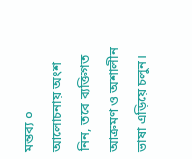মন্তব্য ০
আলোচনায় অংশ নিন, তবে ব্যক্তিগত আক্রমণ ও অশালীন ভাষা এড়িয়ে চলুন।